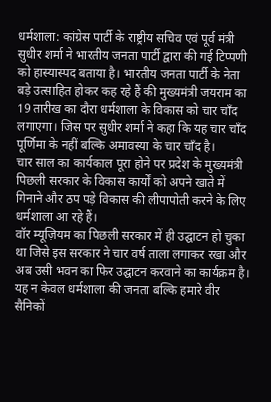धर्मशाला: कांग्रेस पार्टी के राष्ट्रीय सचिव एवं पूर्व मंत्री सुधीर शर्मा ने भारतीय जनता पार्टी द्वारा की गई टिप्पणी को हास्यास्पद बताया है। भारतीय जनता पार्टी के नेता बड़े उत्साहित होकर कह रहे हैं की मुख्यमंत्री जयराम का 19 तारीख का दौरा धर्मशाला के विकास को चार चाँद लगाएगा। जिस पर सुधीर शर्मा ने कहा कि यह चार चाँद पूर्णिमा के नहीं बल्कि अमावस्या के चार चाँद है।
चार साल का कार्यकाल पूरा होने पर प्रदेश के मुख्यमंत्री पिछली सरकार के विकास कार्यों को अपने खाते में गिनाने और ठप पड़े विकास की लीपापोती करने के लिए धर्मशाला आ रहे हैं।
वॉर म्यूज़ियम का पिछली सरकार में ही उद्घाटन हो चुका था जिसे इस सरकार ने चार वर्ष ताला लगाकर रखा और अब उसी भवन का फिर उद्घाटन करवाने का कार्यक्रम है। यह न केवल धर्मशाला की जनता बल्कि हमारे वीर सैनिकों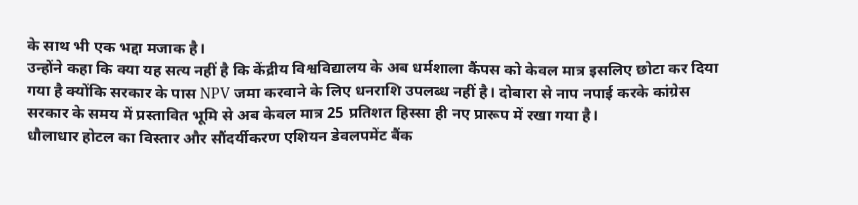के साथ भी एक भद्दा मजाक है।
उन्होंने कहा कि क्या यह सत्य नहीं है कि केंद्रीय विश्वविद्यालय के अब धर्मशाला कैंपस को केवल मात्र इसलिए छोटा कर दिया गया है क्योंकि सरकार के पास NPV जमा करवाने के लिए धनराशि उपलब्ध नहीं है। दोबारा से नाप नपाई करके कांग्रेस सरकार के समय में प्रस्तावित भूमि से अब केवल मात्र 25 प्रतिशत हिस्सा ही नए प्रारूप में रखा गया है।
धौलाधार होटल का विस्तार और सौंदर्यीकरण एशियन डेवलपमेंट बैंक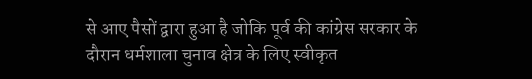से आए पैसों द्वारा हुआ है जोकि पूर्व की कांग्रेस सरकार के दौरान धर्मशाला चुनाव क्षेत्र के लिए स्वीकृत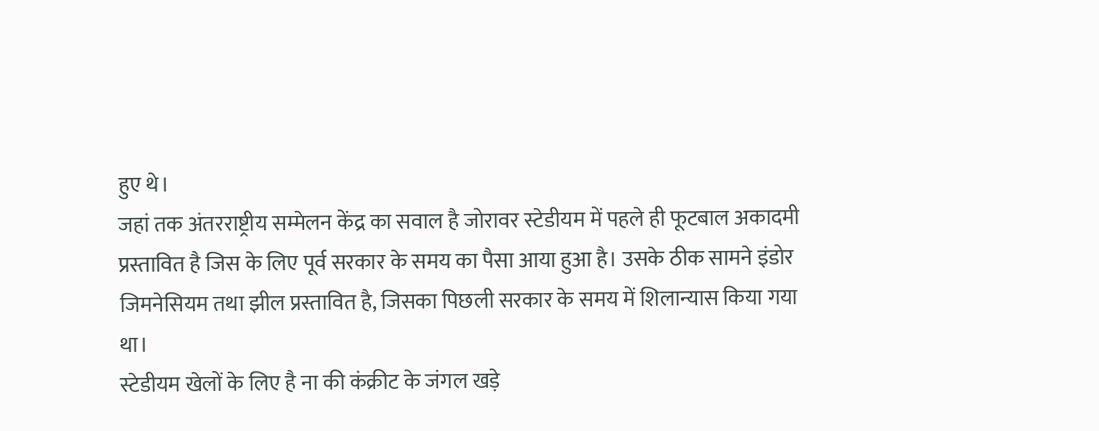हुए थे।
जहां तक अंतरराष्ट्रीय सम्मेलन केंद्र का सवाल है जोरावर स्टेडीयम में पहले ही फूटबाल अकादमी प्रस्तावित है जिस के लिए पूर्व सरकार के समय का पैसा आया हुआ है। उसके ठीक सामने इंडोर जिमनेसियम तथा झील प्रस्तावित है, जिसका पिछली सरकार के समय में शिलान्यास किया गया था।
स्टेडीयम खेलों के लिए है ना की कंक्रीट के जंगल खड़े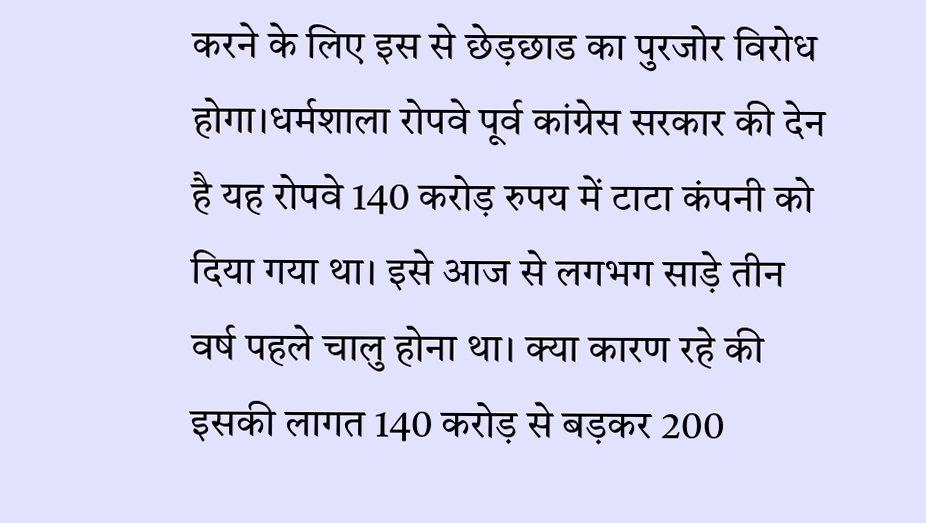करने के लिए इस से छेड़छाड का पुरजोर विरोध होगा।धर्मशाला रोपवे पूर्व कांग्रेस सरकार की देन है यह रोपवे 140 करोड़ रुपय में टाटा कंपनी को दिया गया था। इसे आज से लगभग साड़े तीन वर्ष पहले चालु होना था। क्या कारण रहे की इसकी लागत 140 करोड़ से बड़कर 200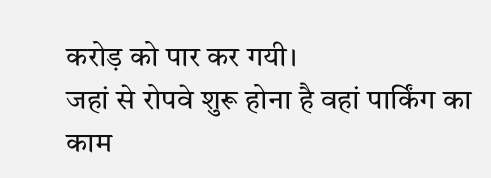करोड़ को पार कर गयी।
जहां से रोपवे शुरू होना है वहां पार्किंग का काम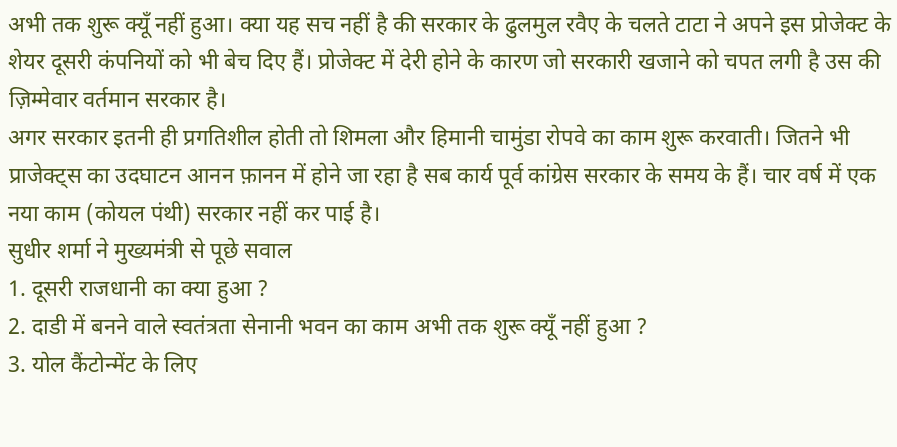अभी तक शुरू क्यूँ नहीं हुआ। क्या यह सच नहीं है की सरकार के ढुलमुल रवैए के चलते टाटा ने अपने इस प्रोजेक्ट के शेयर दूसरी कंपनियों को भी बेच दिए हैं। प्रोजेक्ट में देरी होने के कारण जो सरकारी खजाने को चपत लगी है उस की ज़िम्मेवार वर्तमान सरकार है।
अगर सरकार इतनी ही प्रगतिशील होती तो शिमला और हिमानी चामुंडा रोपवे का काम शुरू करवाती। जितने भी प्राजेक्ट्स का उदघाटन आनन फ़ानन में होने जा रहा है सब कार्य पूर्व कांग्रेस सरकार के समय के हैं। चार वर्ष में एक नया काम (कोयल पंथी) सरकार नहीं कर पाई है।
सुधीर शर्मा ने मुख्यमंत्री से पूछे सवाल
1. दूसरी राजधानी का क्या हुआ ?
2. दाडी में बनने वाले स्वतंत्रता सेनानी भवन का काम अभी तक शुरू क्यूँ नहीं हुआ ?
3. योल कैंटोन्मेंट के लिए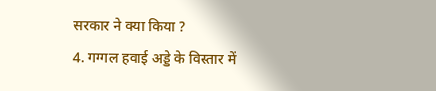सरकार ने क्या किया ?
4. गग्गल हवाई अड्डे के विस्तार में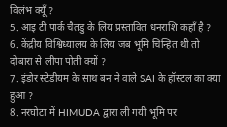विलंभ क्यूँ ?
5. आइ टी पार्क चैतडु के लिय प्रस्तावित धनराशि कहाँ है ?
6. केंद्रीय विश्विध्यालय के लिय जब भूमि चिन्हित थी तो दोबारा से लीपा पोती क्यों ?
7. इंडोर स्टेडीयम के साथ बन ने वाले SAI के हॉस्टल का क्या हुआ ?
8. नरघोटा में HIMUDA द्वारा ली गयी भूमि पर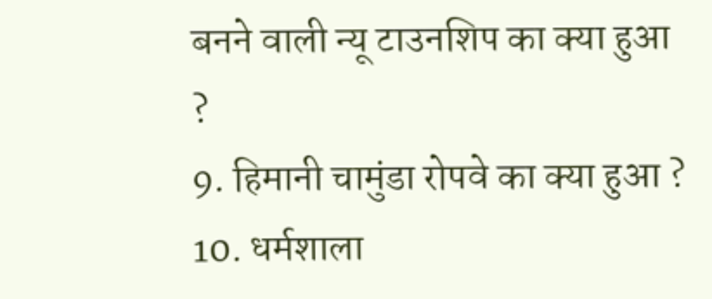बनने वाली न्यू टाउनशिप का क्या हुआ ?
9. हिमानी चामुंडा रोपवे का क्या हुआ ?
10. धर्मशाला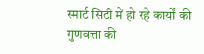स्मार्ट सिटी में हो रहे कार्यों की गुणवत्ता की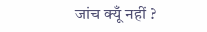जांच क्यूँ नहीं ?